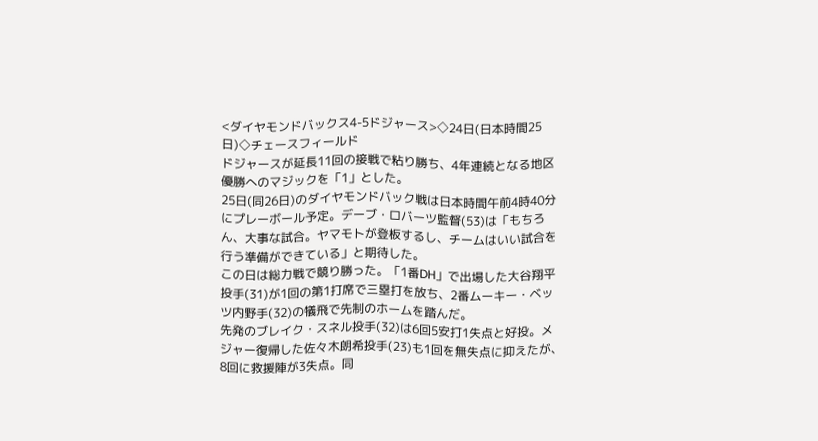<ダイヤモンドバックス4-5ドジャース>◇24日(日本時間25日)◇チェースフィールド
ドジャースが延長11回の接戦で粘り勝ち、4年連続となる地区優勝へのマジックを「1」とした。
25日(同26日)のダイヤモンドバック戦は日本時間午前4時40分にプレーボール予定。デーブ・ロバーツ監督(53)は「もちろん、大事な試合。ヤマモトが登板するし、チームはいい試合を行う準備ができている」と期待した。
この日は総力戦で競り勝った。「1番DH」で出場した大谷翔平投手(31)が1回の第1打席で三塁打を放ち、2番ムーキー・ベッツ内野手(32)の犠飛で先制のホームを踏んだ。
先発のブレイク・スネル投手(32)は6回5安打1失点と好投。メジャー復帰した佐々木朗希投手(23)も1回を無失点に抑えたが、8回に救援陣が3失点。同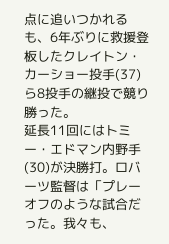点に追いつかれるも、6年ぶりに救援登板したクレイトン・カーショー投手(37)ら8投手の継投で競り勝った。
延長11回にはトミー・エドマン内野手(30)が決勝打。ロバーツ監督は「プレーオフのような試合だった。我々も、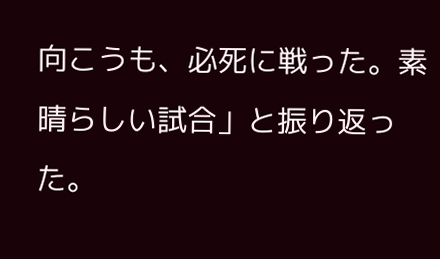向こうも、必死に戦った。素晴らしい試合」と振り返った。